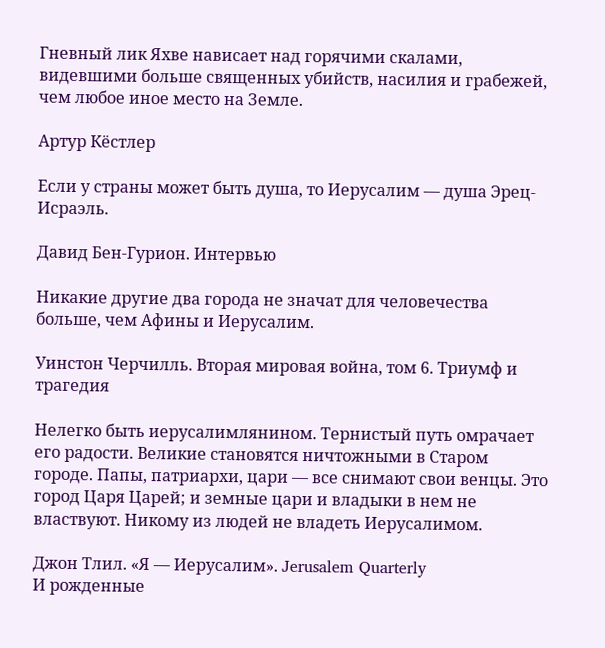Гневный лик Яхве нависает над горячими скалами, видевшими больше священных убийств, насилия и грабежей, чем любое иное место на Земле.

Артур Кёстлер

Если у страны может быть душа, то Иерусалим — душа Эрец-Исраэль.

Давид Бен-Гурион. Интервью

Никакие другие два города не значат для человечества больше, чем Афины и Иерусалим.

Уинстон Черчилль. Вторая мировая война, том 6. Триумф и трагедия

Нелегко быть иерусалимлянином. Тернистый путь омрачает его радости. Великие становятся ничтожными в Старом городе. Папы, патриархи, цари — все снимают свои венцы. Это город Царя Царей; и земные цари и владыки в нем не властвуют. Никому из людей не владеть Иерусалимом.

Джон Тлил. «Я — Иерусалим». Jerusalem Quarterly
И рожденные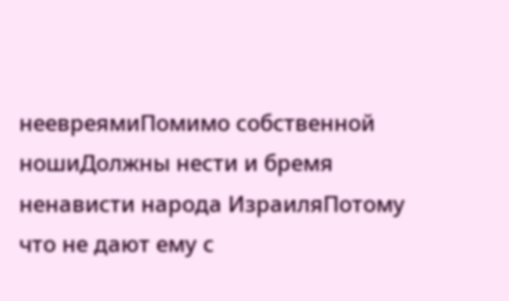неевреямиПомимо собственной ношиДолжны нести и бремя ненависти народа ИзраиляПотому что не дают ему с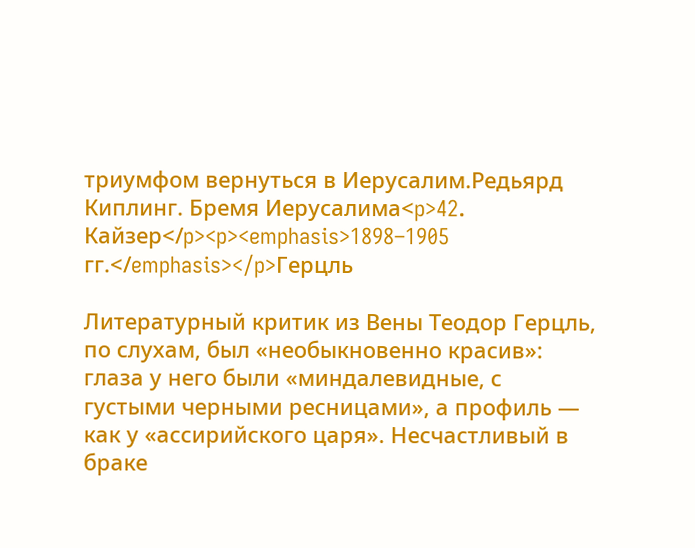триумфом вернуться в Иерусалим.Редьярд Киплинг. Бремя Иерусалима<p>42. Кайзер</p><p><emphasis>1898–1905 гг.</emphasis></p>Герцль

Литературный критик из Вены Теодор Герцль, по слухам, был «необыкновенно красив»: глаза у него были «миндалевидные, с густыми черными ресницами», а профиль — как у «ассирийского царя». Несчастливый в браке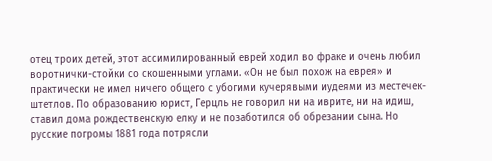отец троих детей, этот ассимилированный еврей ходил во фраке и очень любил воротнички-стойки со скошенными углами. «Он не был похож на еврея» и практически не имел ничего общего с убогими кучерявыми иудеями из местечек-штетлов. По образованию юрист, Герцль не говорил ни на иврите, ни на идиш, ставил дома рождественскую елку и не позаботился об обрезании сына. Но русские погромы 1881 года потрясли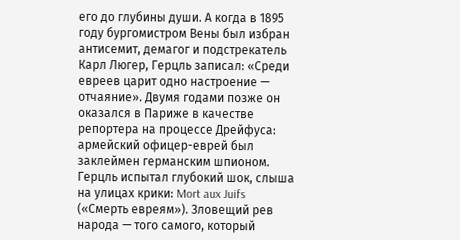его до глубины души. А когда в 1895 году бургомистром Вены был избран антисемит, демагог и подстрекатель Карл Люгер, Герцль записал: «Среди евреев царит одно настроение — отчаяние». Двумя годами позже он оказался в Париже в качестве репортера на процессе Дрейфуса: армейский офицер-еврей был заклеймен германским шпионом. Герцль испытал глубокий шок, слыша на улицах крики: Mort aux Juifs («Смерть евреям»). Зловещий рев народа — того самого, который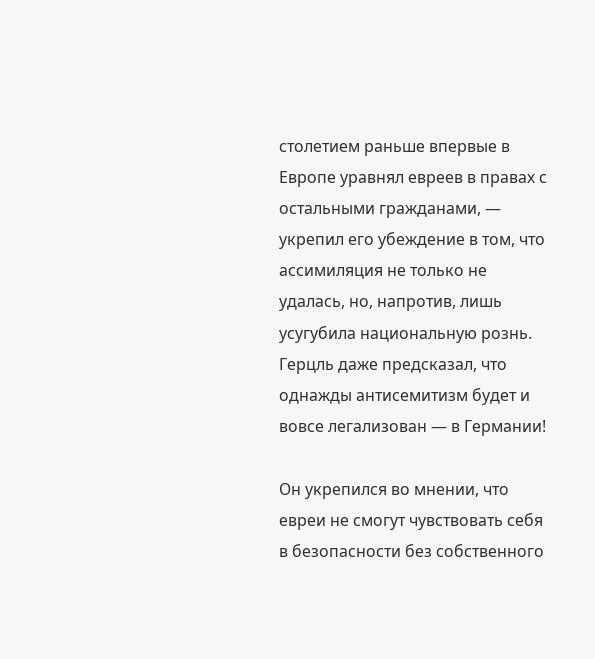столетием раньше впервые в Европе уравнял евреев в правах с остальными гражданами, — укрепил его убеждение в том, что ассимиляция не только не удалась, но, напротив, лишь усугубила национальную рознь. Герцль даже предсказал, что однажды антисемитизм будет и вовсе легализован — в Германии!

Он укрепился во мнении, что евреи не смогут чувствовать себя в безопасности без собственного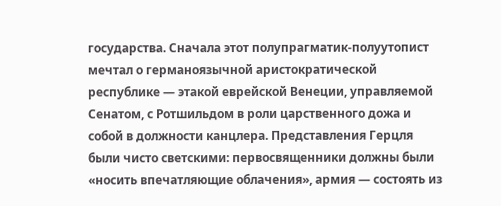государства. Сначала этот полупрагматик-полуутопист мечтал о германоязычной аристократической республике — этакой еврейской Венеции, управляемой Сенатом, с Ротшильдом в роли царственного дожа и собой в должности канцлера. Представления Герцля были чисто светскими: первосвященники должны были «носить впечатляющие облачения», армия — состоять из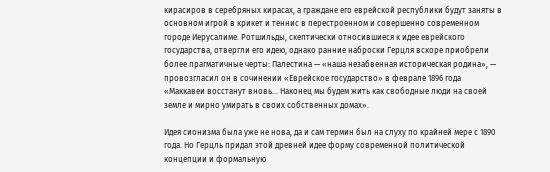кирасиров в серебряных кирасах, а граждане его еврейской республики будут заняты в основном игрой в крикет и теннис в перестроенном и совершенно современном городе Иерусалиме. Ротшильды, скептически относившиеся к идее еврейского государства, отвергли его идею, однако ранние наброски Герцля вскоре приобрели более прагматичные черты: Палестина — «наша незабвенная историческая родина», — провозгласил он в сочинении «Еврейское государство» в феврале 1896 года «Маккавеи восстанут вновь… Наконец мы будем жить как свободные люди на своей земле и мирно умирать в своих собственных домах».

Идея сионизма была уже не нова, да и сам термин был на слуху по крайней мере с 1890 года. Но Герцль придал этой древней идее форму современной политической концепции и формальную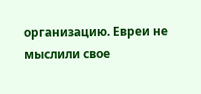организацию. Евреи не мыслили свое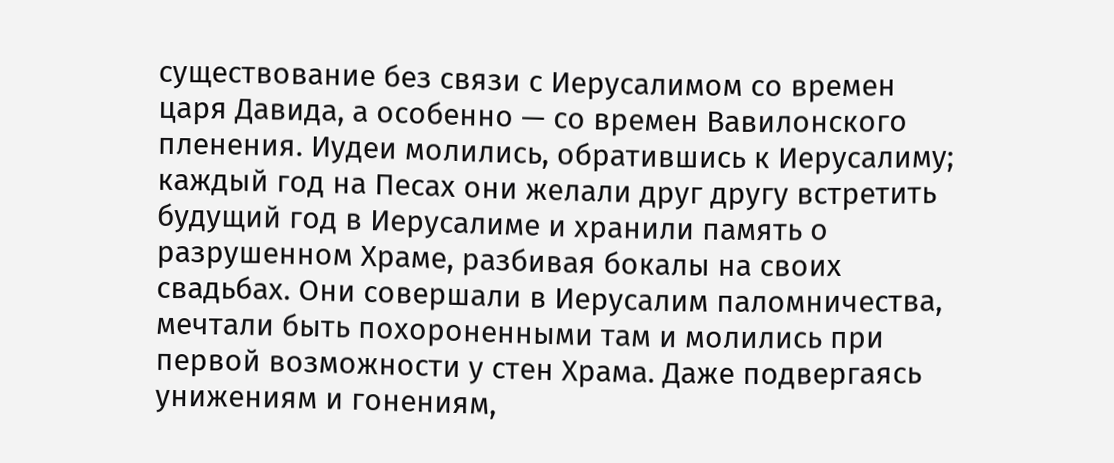существование без связи с Иерусалимом со времен царя Давида, а особенно — со времен Вавилонского пленения. Иудеи молились, обратившись к Иерусалиму; каждый год на Песах они желали друг другу встретить будущий год в Иерусалиме и хранили память о разрушенном Храме, разбивая бокалы на своих свадьбах. Они совершали в Иерусалим паломничества, мечтали быть похороненными там и молились при первой возможности у стен Храма. Даже подвергаясь унижениям и гонениям,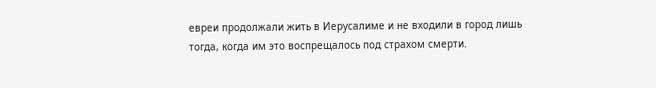евреи продолжали жить в Иерусалиме и не входили в город лишь тогда, когда им это воспрещалось под страхом смерти.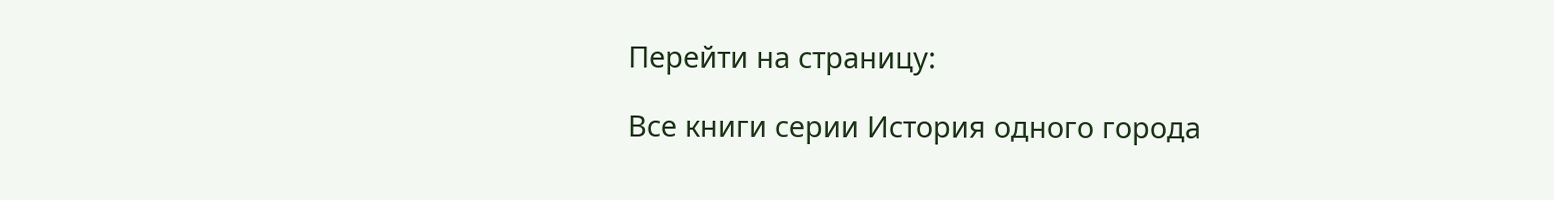Перейти на страницу:

Все книги серии История одного города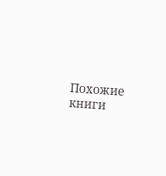Похожие книги